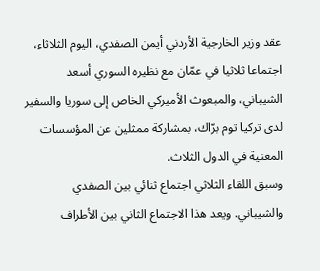عقد وزير الخارجية الأردني أيمن الصفدي، اليوم الثلاثاء، اجتماعا ثلاثيا في عمّان مع نظيره السوري أسعد الشيباني، والمبعوث الأميركي الخاص إلى سوريا والسفير لدى تركيا توم برّاك، بمشاركة ممثلين عن المؤسسات المعنية في الدول الثلاث.
وسبق اللقاء الثلاثي اجتماع ثنائي بين الصفدي والشيباني. ويعد هذا الاجتماع الثاني بين الأطراف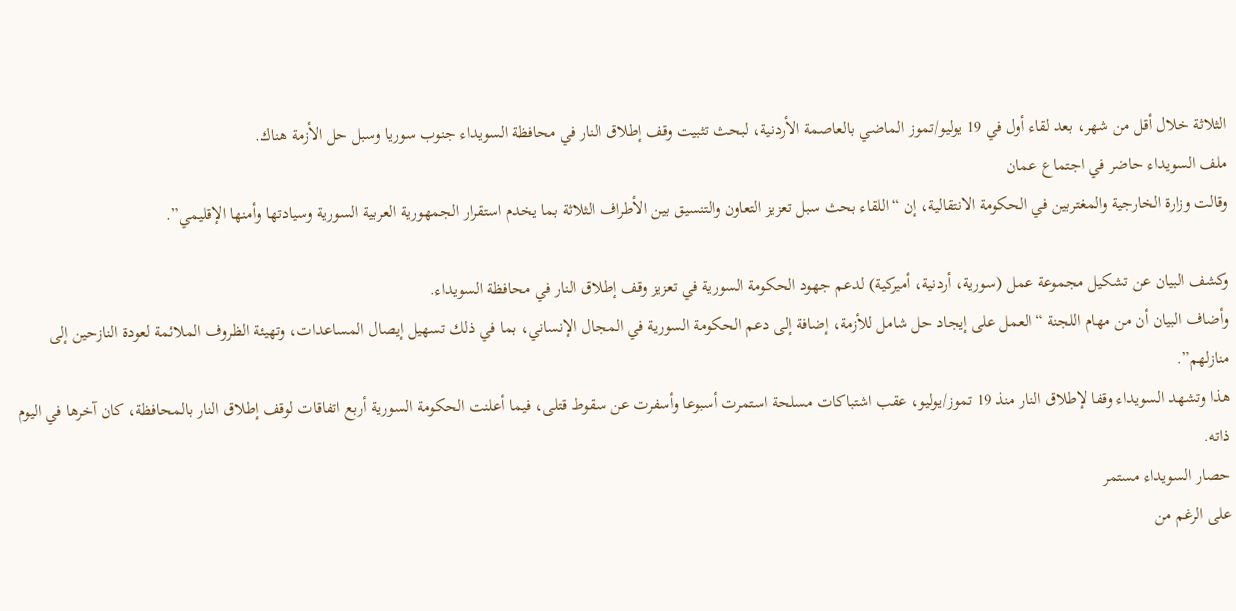الثلاثة خلال أقل من شهر، بعد لقاء أول في 19 يوليو/تموز الماضي بالعاصمة الأردنية، لبحث تثبيت وقف إطلاق النار في محافظة السويداء جنوب سوريا وسبل حل الأزمة هناك.
ملف السويداء حاضر في اجتماع عمان
وقالت وزارة الخارجية والمغتربين في الحكومة الانتقالية، إن “اللقاء بحث سبل تعزيز التعاون والتنسيق بين الأطراف الثلاثة بما يخدم استقرار الجمهورية العربية السورية وسيادتها وأمنها الإقليمي”.

وكشف البيان عن تشكيل مجموعة عمل (سورية، أردنية، أميركية) لدعم جهود الحكومة السورية في تعزيز وقف إطلاق النار في محافظة السويداء.
وأضاف البيان أن من مهام اللجنة “العمل على إيجاد حل شامل للأزمة، إضافة إلى دعم الحكومة السورية في المجال الإنساني، بما في ذلك تسهيل إيصال المساعدات، وتهيئة الظروف الملائمة لعودة النازحين إلى منازلهم”.
هذا وتشهد السويداء وقفا لإطلاق النار منذ 19 تموز/يوليو، عقب اشتباكات مسلحة استمرت أسبوعا وأسفرت عن سقوط قتلى، فيما أعلنت الحكومة السورية أربع اتفاقات لوقف إطلاق النار بالمحافظة، كان آخرها في اليوم ذاته.
حصار السويداء مستمر
على الرغم من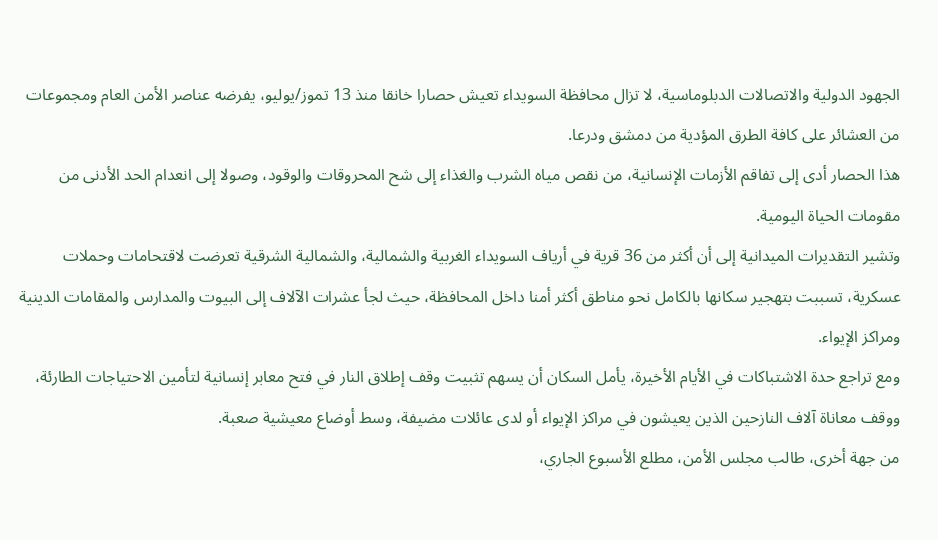الجهود الدولية والاتصالات الدبلوماسية، لا تزال محافظة السويداء تعيش حصارا خانقا منذ 13 تموز/يوليو، يفرضه عناصر الأمن العام ومجموعات من العشائر على كافة الطرق المؤدية من دمشق ودرعا.
هذا الحصار أدى إلى تفاقم الأزمات الإنسانية، من نقص مياه الشرب والغذاء إلى شح المحروقات والوقود، وصولا إلى انعدام الحد الأدنى من مقومات الحياة اليومية.
وتشير التقديرات الميدانية إلى أن أكثر من 36 قرية في أرياف السويداء الغربية والشمالية، والشمالية الشرقية تعرضت لاقتحامات وحملات عسكرية، تسببت بتهجير سكانها بالكامل نحو مناطق أكثر أمنا داخل المحافظة، حيث لجأ عشرات الآلاف إلى البيوت والمدارس والمقامات الدينية ومراكز الإيواء.
ومع تراجع حدة الاشتباكات في الأيام الأخيرة، يأمل السكان أن يسهم تثبيت وقف إطلاق النار في فتح معابر إنسانية لتأمين الاحتياجات الطارئة، ووقف معاناة آلاف النازحين الذين يعيشون في مراكز الإيواء أو لدى عائلات مضيفة، وسط أوضاع معيشية صعبة.
من جهة أخرى، طالب مجلس الأمن، مطلع الأسبوع الجاري،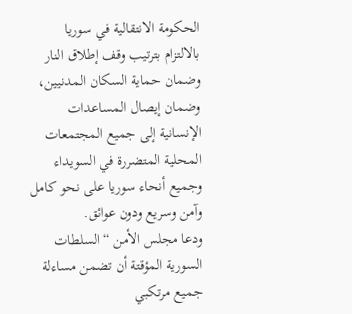الحكومة الانتقالية في سوريا بالالتزام بترتيب وقف إطلاق النار وضمان حماية السكان المدنيين، وضمان إيصال المساعدات الإنسانية إلى جميع المجتمعات المحلية المتضررة في السويداء وجميع أنحاء سوريا على نحو كامل وآمن وسريع ودون عوائق.
ودعا مجلس الأمن “السلطات السورية المؤقتة أن تضمن مساءلة جميع مرتكبي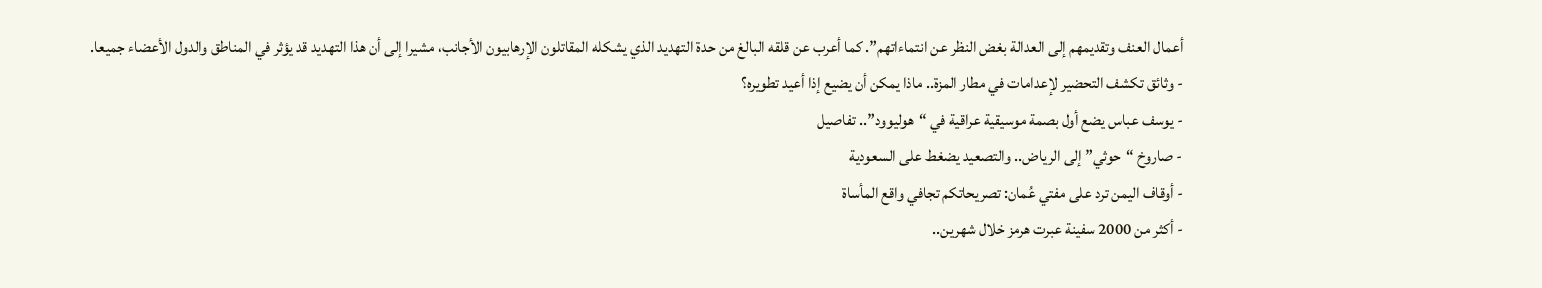أعمال العنف وتقديمهم إلى العدالة بغض النظر عن انتماءاتهم”. كما أعرب عن قلقه البالغ من حدة التهديد الذي يشكله المقاتلون الإرهابيون الأجانب، مشيرا إلى أن هذا التهديد قد يؤثر في المناطق والدول الأعضاء جميعا.
- وثائق تكشف التحضير لإعدامات في مطار المزة.. ماذا يمكن أن يضيع إذا أعيد تطويره؟
- يوسف عباس يضع أول بصمة موسيقية عراقية في “هوليوود”.. تفاصيل
- صاروخ “حوثي” إلى الرياض.. والتصعيد يضغط على السعودية
- أوقاف اليمن ترد على مفتي عُمان: تصريحاتكم تجافي واقع المأساة
- أكثر من 2000 سفينة عبرت هرمز خلال شهرين..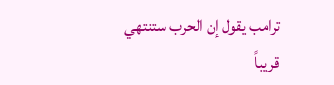ترامب يقول إن الحرب ستنتهي قريباً